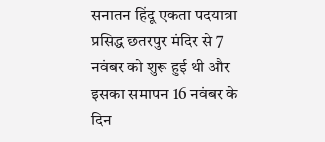सनातन हिंदू एकता पदयात्रा प्रसिद्ध छतरपुर मंदिर से 7 नवंबर को शुरू हुई थी और इसका समापन 16 नवंबर के दिन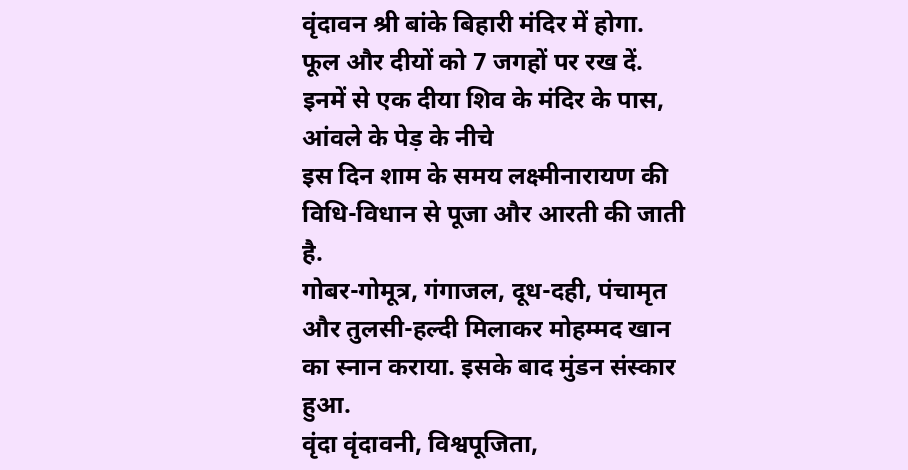वृंदावन श्री बांके बिहारी मंदिर में होगा.
फूल और दीयों को 7 जगहों पर रख दें. इनमें से एक दीया शिव के मंदिर के पास, आंवले के पेड़ के नीचे
इस दिन शाम के समय लक्ष्मीनारायण की विधि-विधान से पूजा और आरती की जाती है.
गोबर-गोमूत्र, गंगाजल, दूध-दही, पंचामृत और तुलसी-हल्दी मिलाकर मोहम्मद खान का स्नान कराया. इसके बाद मुंडन संस्कार हुआ.
वृंदा वृंदावनी, विश्वपूजिता,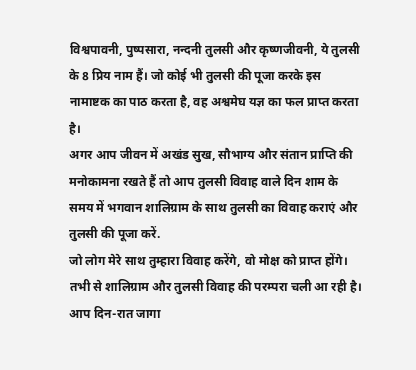विश्वपावनी, पुष्पसारा, नन्दनी तुलसी और कृष्णजीवनी, ये तुलसी के 8 प्रिय नाम हैं। जो कोई भी तुलसी की पूजा करके इस नामाष्टक का पाठ करता है, वह अश्वमेघ यज्ञ का फल प्राप्त करता है।
अगर आप जीवन में अखंड सुख, सौभाग्य और संतान प्राप्ति की मनोकामना रखते हैं तो आप तुलसी विवाह वाले दिन शाम के समय में भगवान शालिग्राम के साथ तुलसी का विवाह कराएं और तुलसी की पूजा करें.
जो लोग मेरे साथ तुम्हारा विवाह करेंगे, वो मोक्ष को प्राप्त होंगे। तभी से शालिग्राम और तुलसी विवाह की परम्परा चली आ रही है।
आप दिन-रात जागा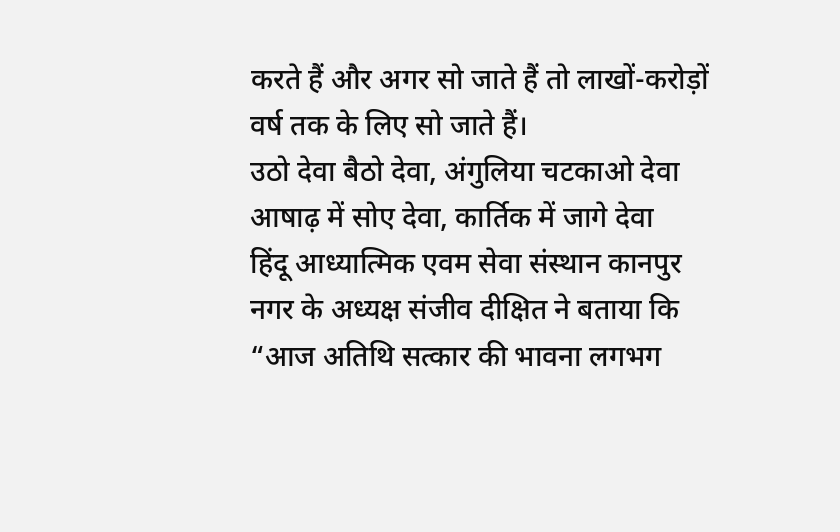करते हैं और अगर सो जाते हैं तो लाखों-करोड़ों वर्ष तक के लिए सो जाते हैं।
उठो देवा बैठो देवा, अंगुलिया चटकाओ देवा
आषाढ़ में सोए देवा, कार्तिक में जागे देवा
हिंदू आध्यात्मिक एवम सेवा संस्थान कानपुर नगर के अध्यक्ष संजीव दीक्षित ने बताया कि “आज अतिथि सत्कार की भावना लगभग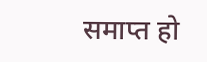समाप्त हो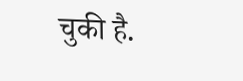चुकी है.